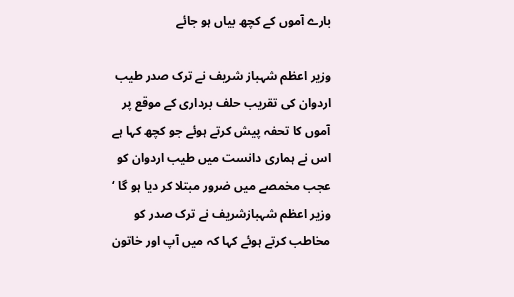بارے آموں کے کچھ بیاں ہو جائے

وزیر اعظم شہباز شریف نے ترک صدر طیب اردوان کی تقریب حلف برداری کے موقع پر آموں کا تحفہ پیش کرتے ہوئے جو کچھ کہا ہے اس نے ہماری دانست میں طیب اردوان کو عجب مخمصے میں ضرور مبتلا کر دیا ہو گا ‘ وزیر اعظم شہبازشریف نے ترک صدر کو مخاطب کرتے ہوئے کہا کہ میں آپ اور خاتون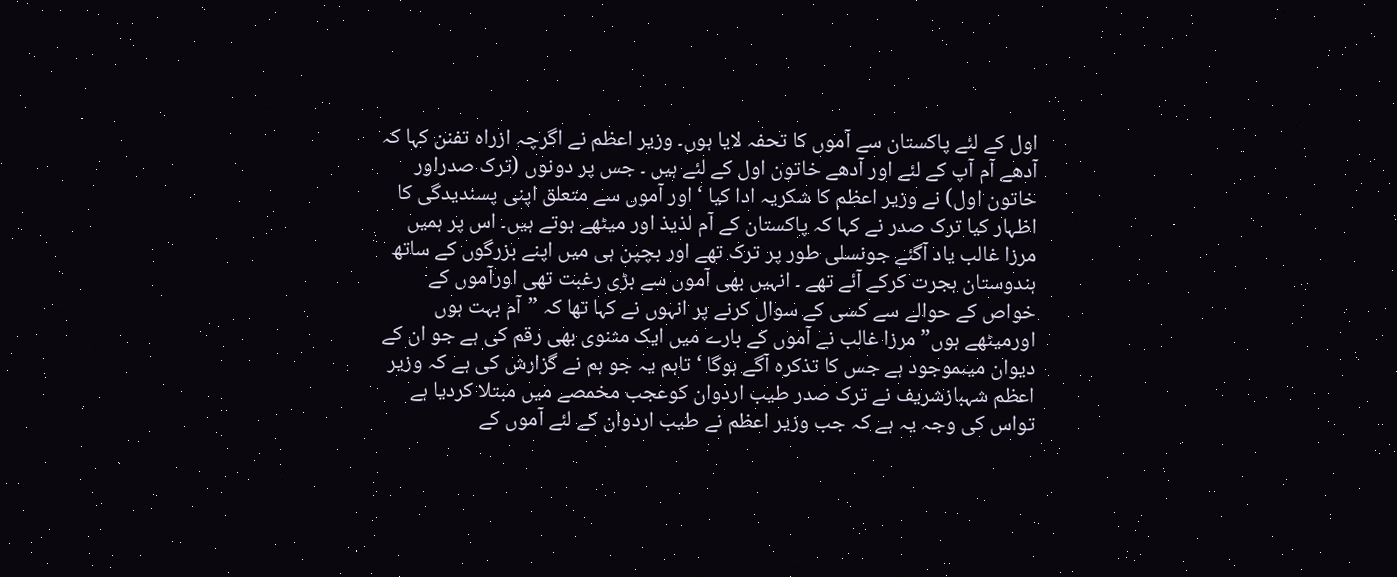اول کے لئے پاکستان سے آموں کا تحفہ لایا ہوں۔ وزیر اعظم نے اگرچہ ازراہ تفنن کہا کہ آدھے آم آپ کے لئے اور آدھے خاتون اول کے لئے ہیں ۔ جس پر دونوں (ترک صدراور خاتون اول) نے وزیر اعظم کا شکریہ ادا کیا ‘ اور آموں سے متعلق اپنی پسندیدگی کا اظہار کیا ترک صدر نے کہا کہ پاکستان کے آم لذیذ اور میٹھے ہوتے ہیں۔ اس پر ہمیں مرزا غالب یاد آگئے جونسلی طور پر ترک تھے اور بچپن ہی میں اپنے بزرگوں کے ساتھ ہندوستان ہجرت کرکے آئے تھے ۔ انہیں بھی آموں سے بڑی رغبت تھی اورآموں کے خواص کے حوالے سے کسی کے سوال کرنے پر انہوں نے کہا تھا کہ ”آم بہت ہوں اورمیٹھے ہوں” مرزا غالب نے آموں کے بارے میں ایک مثنوی بھی رقم کی ہے جو ان کے دیوان میںموجود ہے جس کا تذکرہ آگے ہوگا ‘ تاہم یہ جو ہم نے گزارش کی ہے کہ وزیر اعظم شہبازشریف نے ترک صدر طیب اردوان کوعجب مخمصے میں مبتلا کردیا ہے تواس کی وجہ یہ ہے کہ جب وزیر اعظم نے طیب اردوان کے لئے آموں کے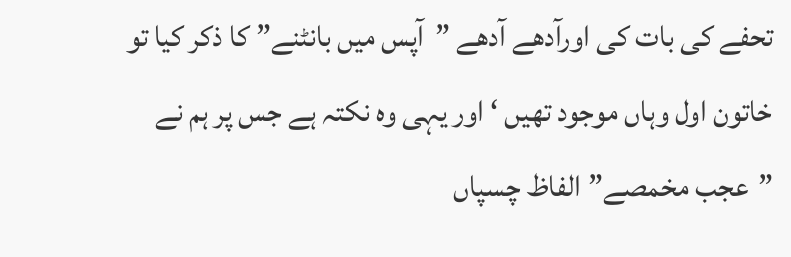تحفے کی بات کی اورآدھے آدھے ”آپس میں بانٹنے” کا ذکر کیا تو خاتون اول وہاں موجود تھیں ‘ اور یہی وہ نکتہ ہے جس پر ہم نے ”عجب مخمصے”الفاظ چسپاں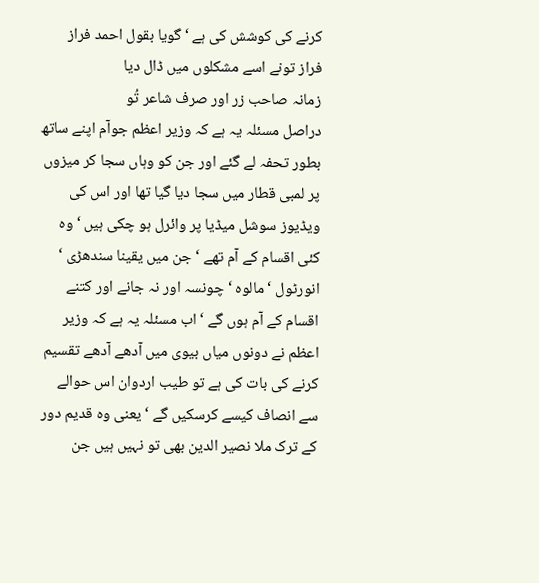کرنے کی کوشش کی ہے ‘ گویا بقول احمد فراز
فراز تونے اسے مشکلوں میں ڈال دیا
زمانہ صاحب زر اور صرف شاعر تُو
دراصل مسئلہ یہ ہے کہ وزیر اعظم جوآم اپنے ساتھ بطور تحفہ لے گئے اور جن کو وہاں سجا کر میزوں پر لمبی قطار میں سجا دیا گیا تھا اور اس کی ویڈیوز سوشل میڈیا پر وائرل ہو چکی ہیں ‘ وہ کئی اقسام کے آم تھے ‘ جن میں یقینا سندھڑی ‘ انورٹول ‘ مالوہ ‘ چونسہ اور نہ جانے اور کتنے اقسام کے آم ہوں گے ‘ اب مسئلہ یہ ہے کہ وزیر اعظم نے دونوں میاں بیوی میں آدھے آدھے تقسیم کرنے کی بات کی ہے تو طیب اردوان اس حوالے سے انصاف کیسے کرسکیں گے ‘ یعنی وہ قدیم دور کے ترک ملا نصیر الدین بھی تو نہیں ہیں جن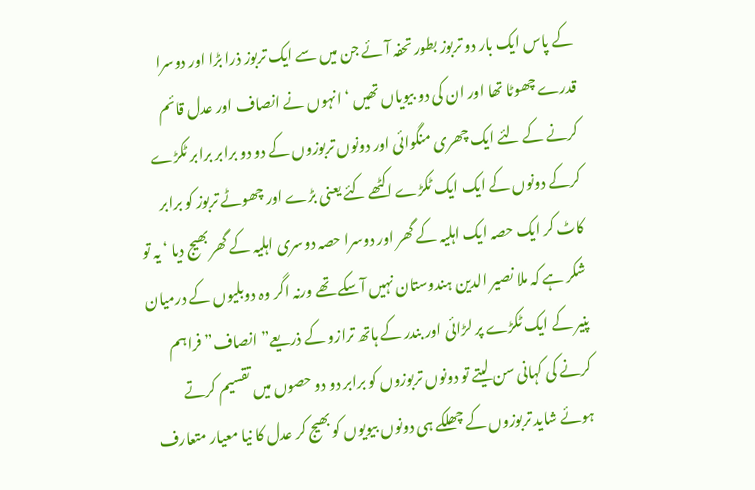کے پاس ایک بار دو تربوز بطور تحفہ آئے جن میں سے ایک تربوز ذرا بڑا اور دوسرا قدرے چھوٹا تھا اور ان کی دو بیویاں تھیں ‘ انہوں نے انصاف اور عدل قائم کرنے کے لئے ایک چھری منگوائی اور دونوں تربوزوں کے دو دو برابر برابر ٹکڑے کرکے دونوں کے ایک ایک ٹکڑے اکٹھے کئے یعنی بڑے اور چھوٹے تربوز کو برابر کاٹ کر ایک حصہ ایک اہلیہ کے گھر اور دوسرا حصہ دوسری اہلیہ کے گھر بھیج دیا ‘ یہ تو شکر ہے کہ ملا نصیر الدین ہندوستان نہیں آسکے تھے ورنہ اگر وہ دوبلیوں کے درمیان پنیر کے ایک ٹکڑے پر لڑائی اور بندر کے ہاتھ ترازو کے ذریعے”انصاف” فراہم کرنے کی کہانی سن لیتے تو دونوں تربوزوں کو برابر دو دو حصوں میں تقسیم کرتے ہوئے شاید تربوزوں کے چھلکے ہی دونوں بیویوں کو بھیج کر عدل کا نیا معیار متعارف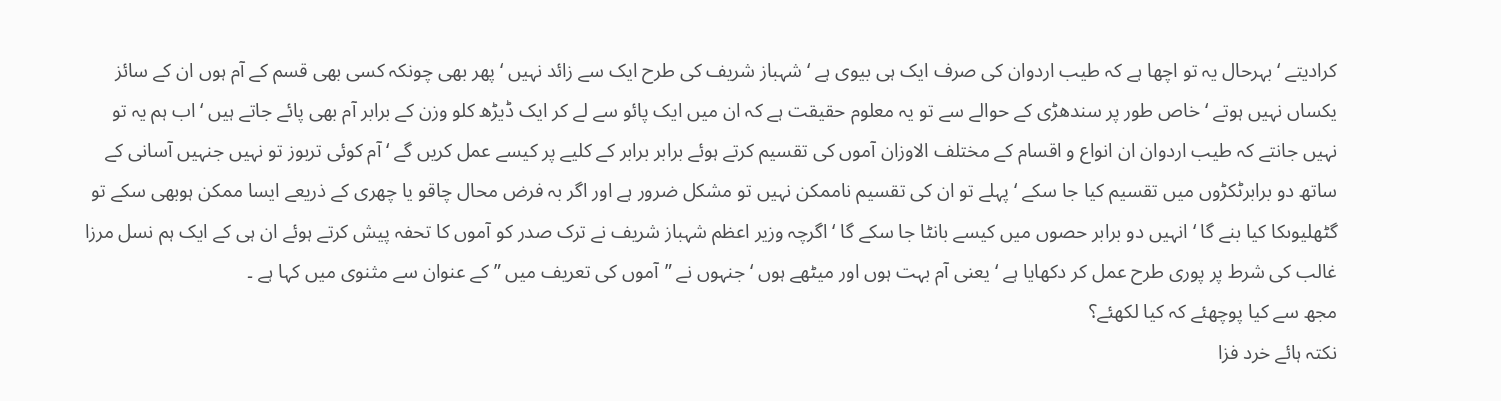کرادیتے ‘ بہرحال یہ تو اچھا ہے کہ طیب اردوان کی صرف ایک ہی بیوی ہے ‘ شہباز شریف کی طرح ایک سے زائد نہیں ‘ پھر بھی چونکہ کسی بھی قسم کے آم ہوں ان کے سائز یکساں نہیں ہوتے ‘ خاص طور پر سندھڑی کے حوالے سے تو یہ معلوم حقیقت ہے کہ ان میں ایک پائو سے لے کر ایک ڈیڑھ کلو وزن کے برابر آم بھی پائے جاتے ہیں ‘ اب ہم یہ تو نہیں جانتے کہ طیب اردوان ان انواع و اقسام کے مختلف الاوزان آموں کی تقسیم کرتے ہوئے برابر برابر کے کلیے پر کیسے عمل کریں گے ‘ آم کوئی تربوز تو نہیں جنہیں آسانی کے ساتھ دو برابرٹکڑوں میں تقسیم کیا جا سکے ‘ پہلے تو ان کی تقسیم ناممکن نہیں تو مشکل ضرور ہے اور اگر بہ فرض محال چاقو یا چھری کے ذریعے ایسا ممکن ہوبھی سکے تو گٹھلیوںکا کیا بنے گا ‘ انہیں دو برابر حصوں میں کیسے بانٹا جا سکے گا ‘ اگرچہ وزیر اعظم شہباز شریف نے ترک صدر کو آموں کا تحفہ پیش کرتے ہوئے ان ہی کے ایک ہم نسل مرزا غالب کی شرط پر پوری طرح عمل کر دکھایا ہے ‘ یعنی آم بہت ہوں اور میٹھے ہوں ‘ جنہوں نے ”آموں کی تعریف میں ” کے عنوان سے مثنوی میں کہا ہے ۔
مجھ سے کیا پوچھئے کہ کیا لکھئے؟
نکتہ ہائے خرد فزا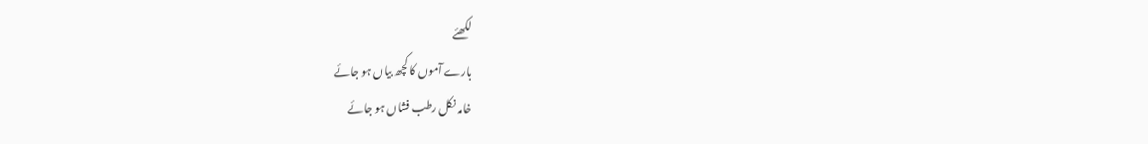لکھئے
بارے آموں کا کچھ بیاں ہو جائے
خامہ نکل رطب فشاں ہو جائے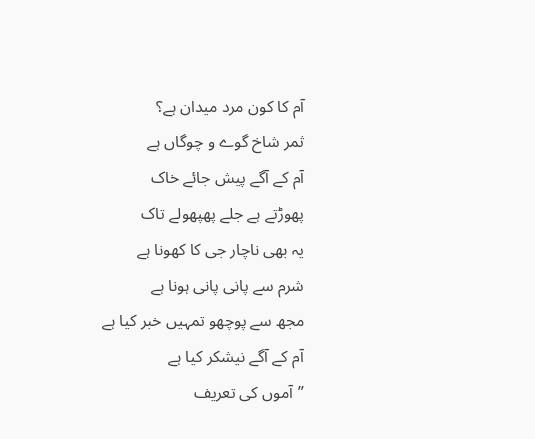آم کا کون مرد میدان ہے؟
ثمر شاخ گوے و چوگاں ہے
آم کے آگے پیش جائے خاک
پھوڑتے ہے جلے پھپھولے تاک
یہ بھی ناچار جی کا کھونا ہے
شرم سے پانی پانی ہونا ہے
مجھ سے پوچھو تمہیں خبر کیا ہے
آم کے آگے نیشکر کیا ہے
”آموں کی تعریف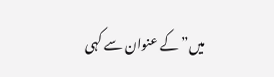میں” کے عنوان سے کہی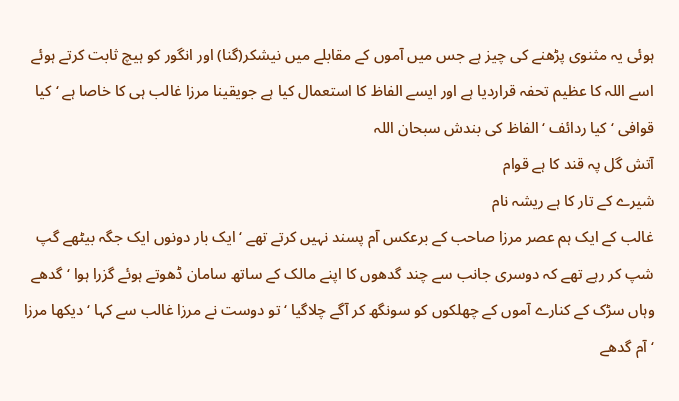ہوئی یہ مثنوی پڑھنے کی چیز ہے جس میں آموں کے مقابلے میں نیشکر(گنا) اور انگور کو ہیچ ثابت کرتے ہوئے اسے اللہ کا عظیم تحفہ قراردیا ہے اور ایسے الفاظ کا استعمال کیا ہے جویقینا مرزا غالب ہی کا خاصا ہے ‘ کیا قوافی ‘ کیا ردائف ‘ الفاظ کی بندش سبحان اللہ
آتش گل پہ قند کا ہے قوام
شیرے کے تار کا ہے ریشہ نام
غالب کے ایک ہم عصر مرزا صاحب کے برعکس آم پسند نہیں کرتے تھے ‘ ایک بار دونوں ایک جگہ بیٹھے گپ شپ کر رہے تھے کہ دوسری جانب سے چند گدھوں کا اپنے مالک کے ساتھ سامان ڈھوتے ہوئے گزرا ہوا ‘ گدھے وہاں سڑک کے کنارے آموں کے چھلکوں کو سونگھ کر آگے چلاگیا ‘ تو دوست نے مرزا غالب سے کہا ‘ دیکھا مرزا ‘ آم گدھے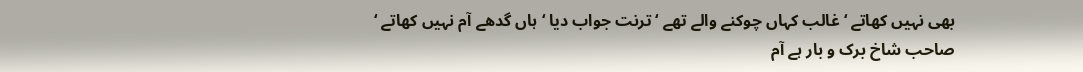بھی نہیں کھاتے ‘ غالب کہاں چوکنے والے تھے ‘ ترنت جواب دیا ‘ ہاں گدھے آم نہیں کھاتے ‘
صاحب شاخ برک و بار ہے آم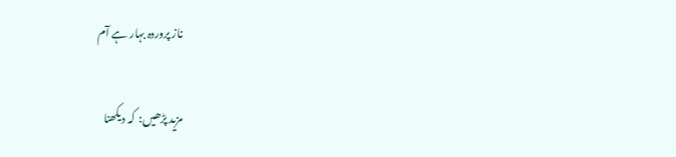ناز پروردہ بہار ہے آم

مزید پڑھیں:  کہ دیکھنا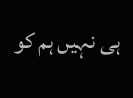ہی نہیں ہم کو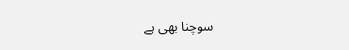سوچنا بھی ہے